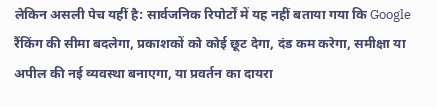लेकिन असली पेच यहीं है: सार्वजनिक रिपोर्टों में यह नहीं बताया गया कि Google रैंकिंग की सीमा बदलेगा, प्रकाशकों को कोई छूट देगा, दंड कम करेगा, समीक्षा या अपील की नई व्यवस्था बनाएगा, या प्रवर्तन का दायरा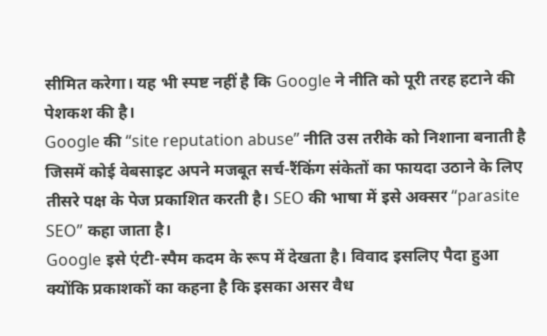सीमित करेगा। यह भी स्पष्ट नहीं है कि Google ने नीति को पूरी तरह हटाने की पेशकश की है।
Google की “site reputation abuse” नीति उस तरीके को निशाना बनाती है जिसमें कोई वेबसाइट अपने मजबूत सर्च-रैंकिंग संकेतों का फायदा उठाने के लिए तीसरे पक्ष के पेज प्रकाशित करती है। SEO की भाषा में इसे अक्सर “parasite SEO” कहा जाता है।
Google इसे एंटी-स्पैम कदम के रूप में देखता है। विवाद इसलिए पैदा हुआ क्योंकि प्रकाशकों का कहना है कि इसका असर वैध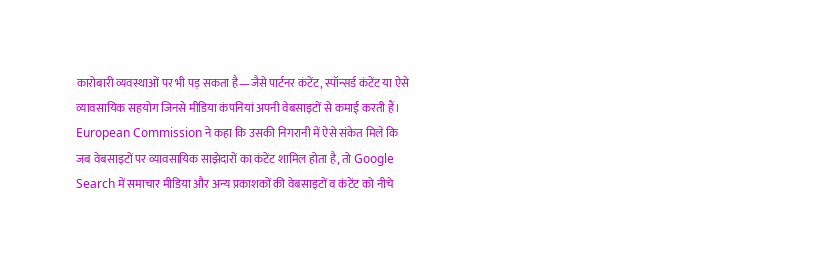कारोबारी व्यवस्थाओं पर भी पड़ सकता है—जैसे पार्टनर कंटेंट, स्पॉन्सर्ड कंटेंट या ऐसे व्यावसायिक सहयोग जिनसे मीडिया कंपनियां अपनी वेबसाइटों से कमाई करती हैं। European Commission ने कहा कि उसकी निगरानी में ऐसे संकेत मिले कि जब वेबसाइटों पर व्यावसायिक साझेदारों का कंटेंट शामिल होता है, तो Google Search में समाचार मीडिया और अन्य प्रकाशकों की वेबसाइटों व कंटेंट को नीचे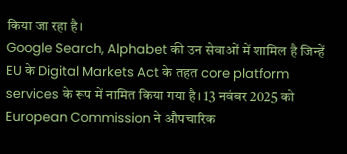किया जा रहा है।
Google Search, Alphabet की उन सेवाओं में शामिल है जिन्हें EU के Digital Markets Act के तहत core platform services के रूप में नामित किया गया है। 13 नवंबर 2025 को European Commission ने औपचारिक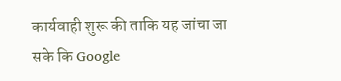कार्यवाही शुरू की ताकि यह जांचा जा सके कि Google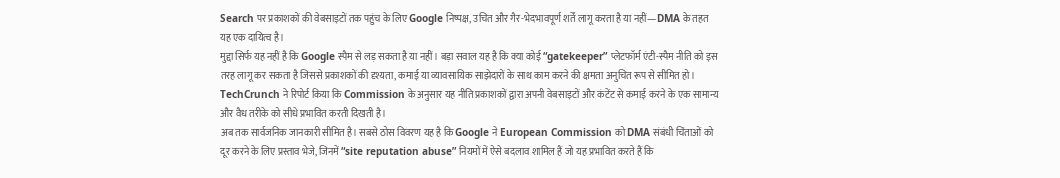Search पर प्रकाशकों की वेबसाइटों तक पहुंच के लिए Google निष्पक्ष, उचित और गैर-भेदभावपूर्ण शर्तें लागू करता है या नहीं—DMA के तहत यह एक दायित्व है।
मुद्दा सिर्फ यह नहीं है कि Google स्पैम से लड़ सकता है या नहीं। बड़ा सवाल यह है कि क्या कोई “gatekeeper” प्लेटफॉर्म एंटी-स्पैम नीति को इस तरह लागू कर सकता है जिससे प्रकाशकों की दृश्यता, कमाई या व्यावसायिक साझेदारों के साथ काम करने की क्षमता अनुचित रूप से सीमित हो। TechCrunch ने रिपोर्ट किया कि Commission के अनुसार यह नीति प्रकाशकों द्वारा अपनी वेबसाइटों और कंटेंट से कमाई करने के एक सामान्य और वैध तरीके को सीधे प्रभावित करती दिखती है।
अब तक सार्वजनिक जानकारी सीमित है। सबसे ठोस विवरण यह है कि Google ने European Commission को DMA संबंधी चिंताओं को दूर करने के लिए प्रस्ताव भेजे, जिनमें “site reputation abuse” नियमों में ऐसे बदलाव शामिल हैं जो यह प्रभावित करते हैं कि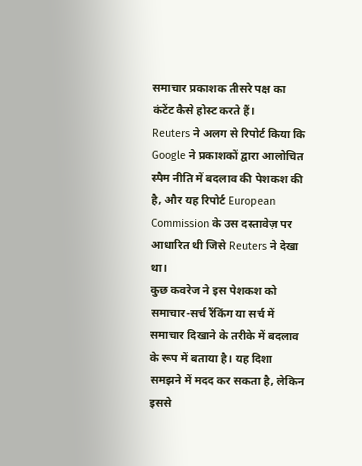समाचार प्रकाशक तीसरे पक्ष का कंटेंट कैसे होस्ट करते हैं।
Reuters ने अलग से रिपोर्ट किया कि Google ने प्रकाशकों द्वारा आलोचित स्पैम नीति में बदलाव की पेशकश की है, और यह रिपोर्ट European Commission के उस दस्तावेज़ पर आधारित थी जिसे Reuters ने देखा था।
कुछ कवरेज ने इस पेशकश को समाचार-सर्च रैंकिंग या सर्च में समाचार दिखाने के तरीके में बदलाव के रूप में बताया है। यह दिशा समझने में मदद कर सकता है, लेकिन इससे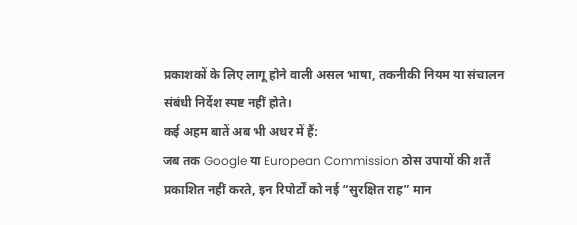प्रकाशकों के लिए लागू होने वाली असल भाषा, तकनीकी नियम या संचालन संबंधी निर्देश स्पष्ट नहीं होते।
कई अहम बातें अब भी अधर में हैं:
जब तक Google या European Commission ठोस उपायों की शर्तें प्रकाशित नहीं करते, इन रिपोर्टों को नई “सुरक्षित राह” मान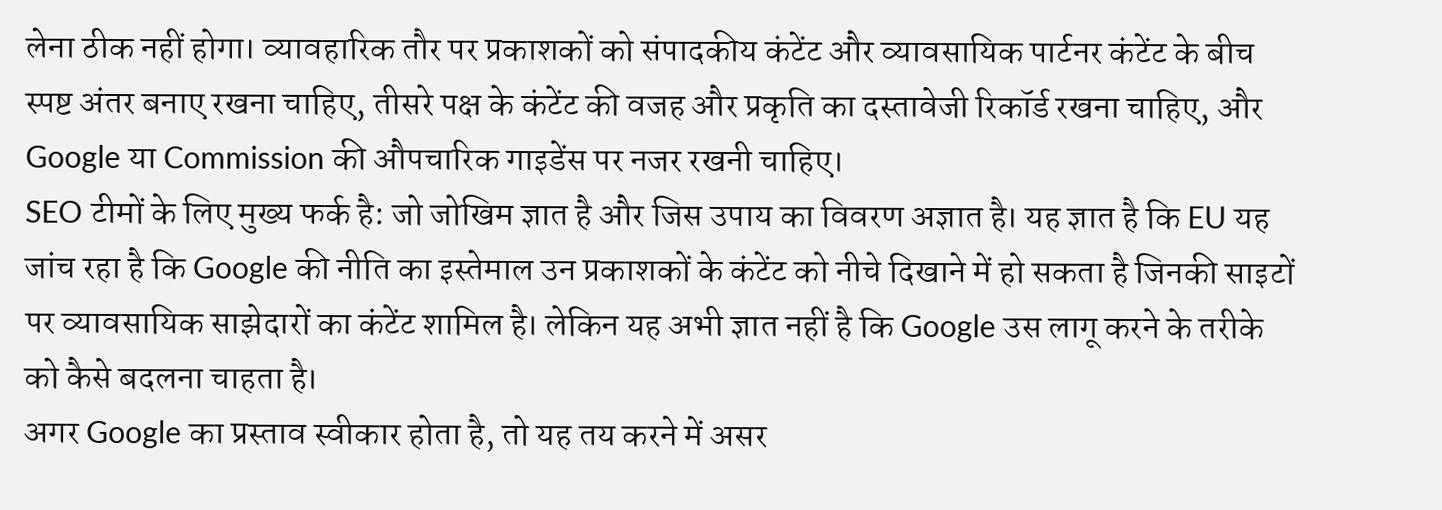लेना ठीक नहीं होगा। व्यावहारिक तौर पर प्रकाशकों को संपादकीय कंटेंट और व्यावसायिक पार्टनर कंटेंट के बीच स्पष्ट अंतर बनाए रखना चाहिए, तीसरे पक्ष के कंटेंट की वजह और प्रकृति का दस्तावेजी रिकॉर्ड रखना चाहिए, और Google या Commission की औपचारिक गाइडेंस पर नजर रखनी चाहिए।
SEO टीमों के लिए मुख्य फर्क है: जो जोखिम ज्ञात है और जिस उपाय का विवरण अज्ञात है। यह ज्ञात है कि EU यह जांच रहा है कि Google की नीति का इस्तेमाल उन प्रकाशकों के कंटेंट को नीचे दिखाने में हो सकता है जिनकी साइटों पर व्यावसायिक साझेदारों का कंटेंट शामिल है। लेकिन यह अभी ज्ञात नहीं है कि Google उस लागू करने के तरीके को कैसे बदलना चाहता है।
अगर Google का प्रस्ताव स्वीकार होता है, तो यह तय करने में असर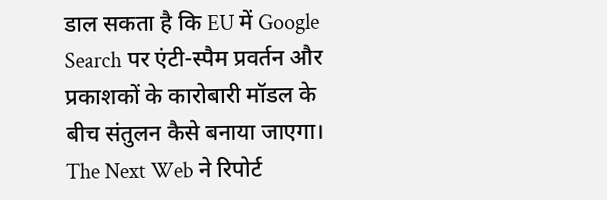डाल सकता है कि EU में Google Search पर एंटी-स्पैम प्रवर्तन और प्रकाशकों के कारोबारी मॉडल के बीच संतुलन कैसे बनाया जाएगा। The Next Web ने रिपोर्ट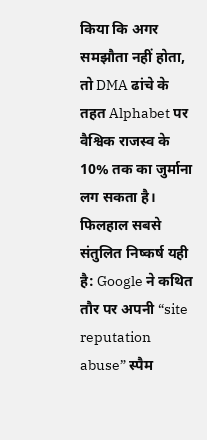किया कि अगर समझौता नहीं होता, तो DMA ढांचे के तहत Alphabet पर वैश्विक राजस्व के 10% तक का जुर्माना लग सकता है।
फिलहाल सबसे संतुलित निष्कर्ष यही है: Google ने कथित तौर पर अपनी “site reputation abuse” स्पैम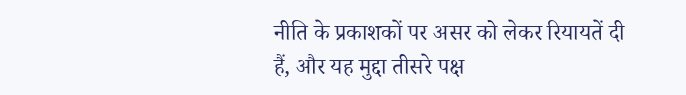नीति के प्रकाशकों पर असर को लेकर रियायतें दी हैं, और यह मुद्दा तीसरे पक्ष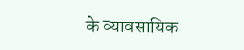के व्यावसायिक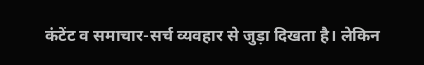कंटेंट व समाचार-सर्च व्यवहार से जुड़ा दिखता है। लेकिन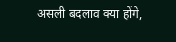असली बदलाव क्या होंगे,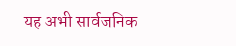यह अभी सार्वजनिक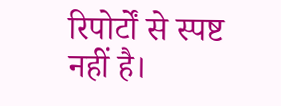रिपोर्टों से स्पष्ट नहीं है।